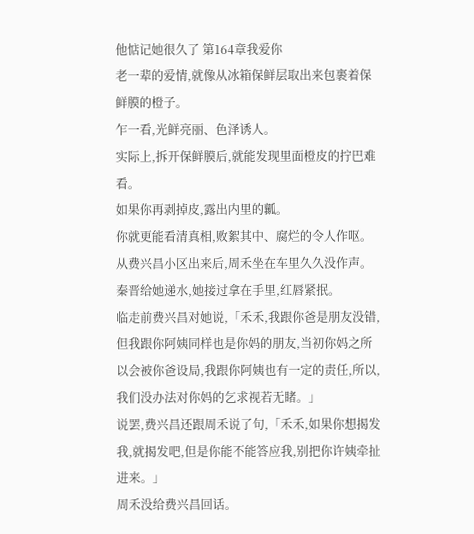他惦记她很久了 第164章我爱你
老一辈的爱情,就像从冰箱保鲜层取出来包裹着保鲜膜的橙子。
乍一看,光鲜亮丽、色泽诱人。
实际上,拆开保鲜膜后,就能发现里面橙皮的拧巴难看。
如果你再剥掉皮,露出内里的瓤。
你就更能看清真相,败絮其中、腐烂的令人作呕。
从费兴昌小区出来后,周禾坐在车里久久没作声。
秦晋给她递水,她接过拿在手里,红唇紧抿。
临走前费兴昌对她说,「禾禾,我跟你爸是朋友没错,但我跟你阿姨同样也是你妈的朋友,当初你妈之所以会被你爸设局,我跟你阿姨也有一定的责任,所以,我们没办法对你妈的乞求视若无睹。」
说罢,费兴昌还跟周禾说了句,「禾禾,如果你想揭发我,就揭发吧,但是你能不能答应我,别把你许姨牵扯进来。」
周禾没给费兴昌回话。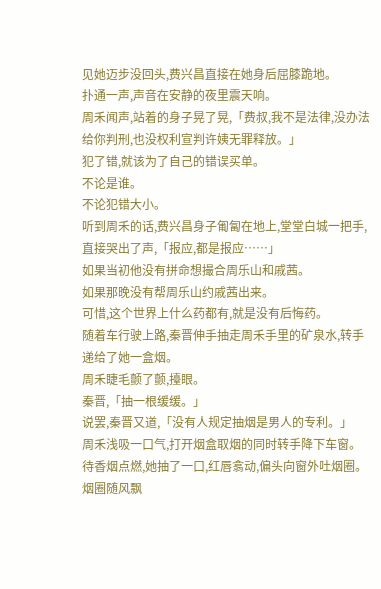见她迈步没回头,费兴昌直接在她身后屈膝跪地。
扑通一声,声音在安静的夜里震天响。
周禾闻声,站着的身子晃了晃,「费叔,我不是法律,没办法给你判刑,也没权利宣判许姨无罪释放。」
犯了错,就该为了自己的错误买单。
不论是谁。
不论犯错大小。
听到周禾的话,费兴昌身子匍匐在地上,堂堂白城一把手,直接哭出了声,「报应,都是报应……」
如果当初他没有拼命想撮合周乐山和戚茜。
如果那晚没有帮周乐山约戚茜出来。
可惜,这个世界上什么药都有,就是没有后悔药。
随着车行驶上路,秦晋伸手抽走周禾手里的矿泉水,转手递给了她一盒烟。
周禾睫毛颤了颤,擡眼。
秦晋,「抽一根缓缓。」
说罢,秦晋又道,「没有人规定抽烟是男人的专利。」
周禾浅吸一口气,打开烟盒取烟的同时转手降下车窗。
待香烟点燃,她抽了一口,红唇翕动,偏头向窗外吐烟圈。
烟圈随风飘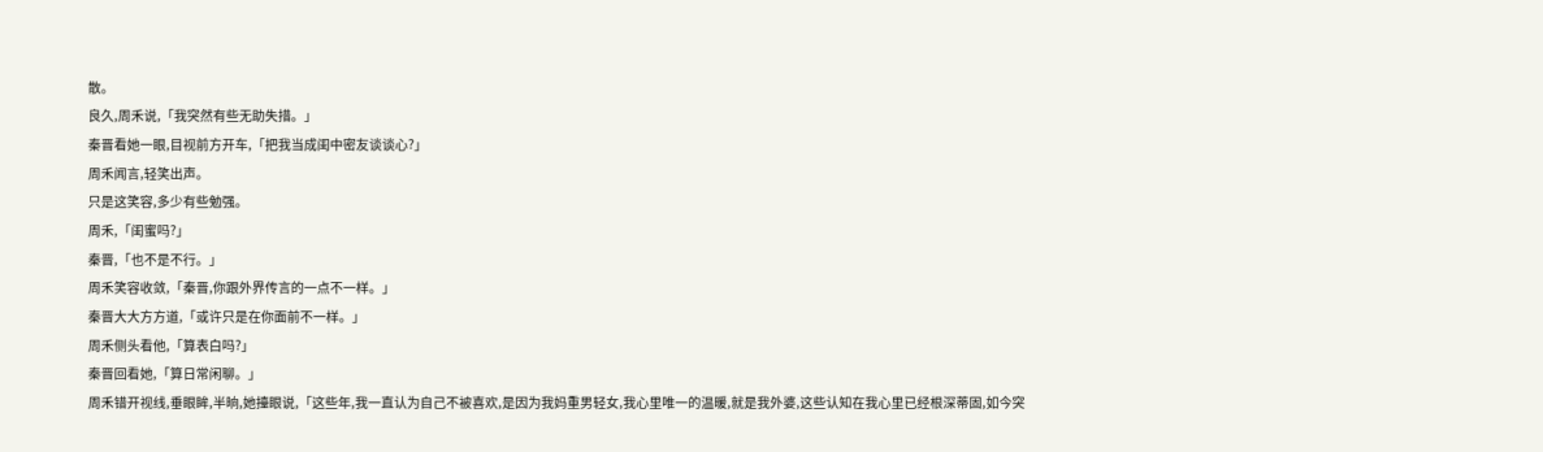散。
良久,周禾说,「我突然有些无助失措。」
秦晋看她一眼,目视前方开车,「把我当成闺中密友谈谈心?」
周禾闻言,轻笑出声。
只是这笑容,多少有些勉强。
周禾,「闺蜜吗?」
秦晋,「也不是不行。」
周禾笑容收敛,「秦晋,你跟外界传言的一点不一样。」
秦晋大大方方道,「或许只是在你面前不一样。」
周禾侧头看他,「算表白吗?」
秦晋回看她,「算日常闲聊。」
周禾错开视线,垂眼眸,半晌,她擡眼说,「这些年,我一直认为自己不被喜欢,是因为我妈重男轻女,我心里唯一的温暖,就是我外婆,这些认知在我心里已经根深蒂固,如今突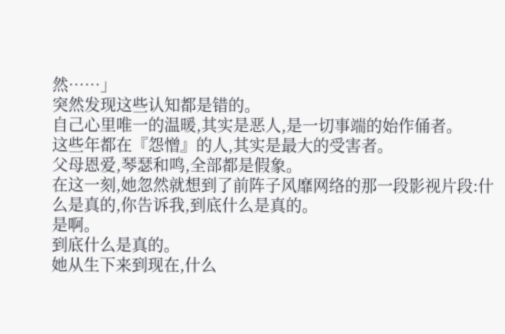然……」
突然发现这些认知都是错的。
自己心里唯一的温暖,其实是恶人,是一切事端的始作俑者。
这些年都在『怨憎』的人,其实是最大的受害者。
父母恩爱,琴瑟和鸣,全部都是假象。
在这一刻,她忽然就想到了前阵子风靡网络的那一段影视片段:什么是真的,你告诉我,到底什么是真的。
是啊。
到底什么是真的。
她从生下来到现在,什么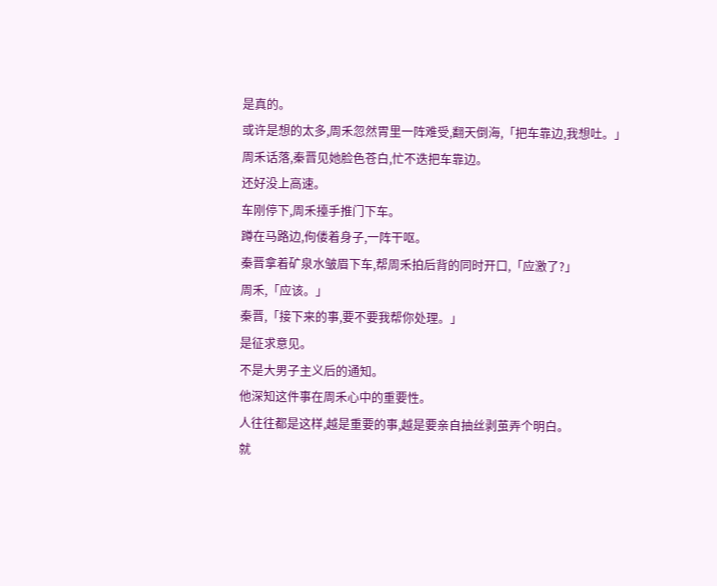是真的。
或许是想的太多,周禾忽然胃里一阵难受,翻天倒海,「把车靠边,我想吐。」
周禾话落,秦晋见她脸色苍白,忙不迭把车靠边。
还好没上高速。
车刚停下,周禾擡手推门下车。
蹲在马路边,佝偻着身子,一阵干呕。
秦晋拿着矿泉水皱眉下车,帮周禾拍后背的同时开口,「应激了?」
周禾,「应该。」
秦晋,「接下来的事,要不要我帮你处理。」
是征求意见。
不是大男子主义后的通知。
他深知这件事在周禾心中的重要性。
人往往都是这样,越是重要的事,越是要亲自抽丝剥茧弄个明白。
就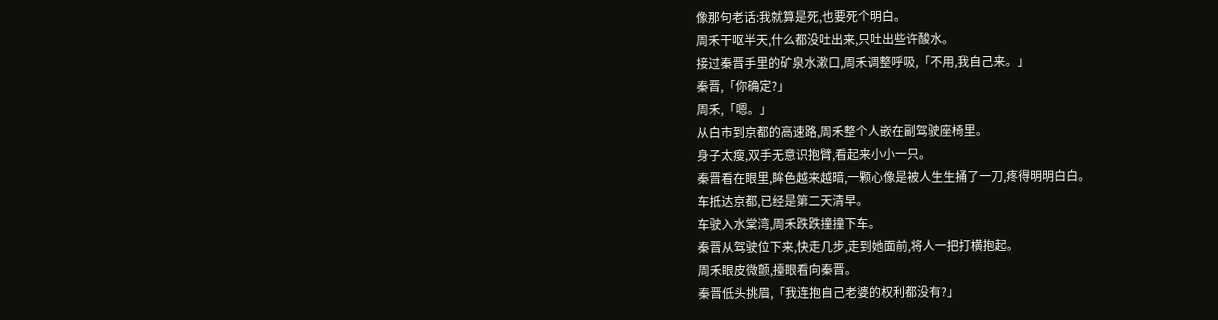像那句老话:我就算是死,也要死个明白。
周禾干呕半天,什么都没吐出来,只吐出些许酸水。
接过秦晋手里的矿泉水漱口,周禾调整呼吸,「不用,我自己来。」
秦晋,「你确定?」
周禾,「嗯。」
从白市到京都的高速路,周禾整个人嵌在副驾驶座椅里。
身子太瘦,双手无意识抱臂,看起来小小一只。
秦晋看在眼里,眸色越来越暗,一颗心像是被人生生捅了一刀,疼得明明白白。
车抵达京都,已经是第二天清早。
车驶入水棠湾,周禾跌跌撞撞下车。
秦晋从驾驶位下来,快走几步,走到她面前,将人一把打横抱起。
周禾眼皮微颤,擡眼看向秦晋。
秦晋低头挑眉,「我连抱自己老婆的权利都没有?」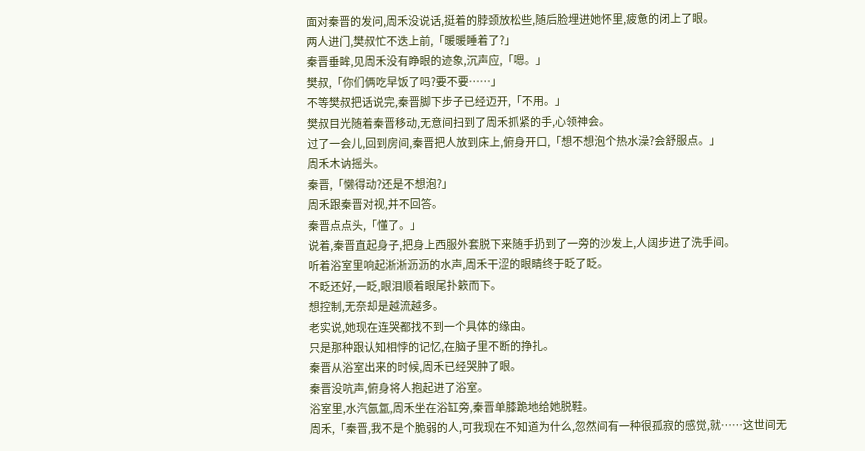面对秦晋的发问,周禾没说话,挺着的脖颈放松些,随后脸埋进她怀里,疲惫的闭上了眼。
两人进门,樊叔忙不迭上前,「暖暖睡着了?」
秦晋垂眸,见周禾没有睁眼的迹象,沉声应,「嗯。」
樊叔,「你们俩吃早饭了吗?要不要……」
不等樊叔把话说完,秦晋脚下步子已经迈开,「不用。」
樊叔目光随着秦晋移动,无意间扫到了周禾抓紧的手,心领神会。
过了一会儿,回到房间,秦晋把人放到床上,俯身开口,「想不想泡个热水澡?会舒服点。」
周禾木讷摇头。
秦晋,「懒得动?还是不想泡?」
周禾跟秦晋对视,并不回答。
秦晋点点头,「懂了。」
说着,秦晋直起身子,把身上西服外套脱下来随手扔到了一旁的沙发上,人阔步进了洗手间。
听着浴室里响起淅淅沥沥的水声,周禾干涩的眼睛终于眨了眨。
不眨还好,一眨,眼泪顺着眼尾扑簌而下。
想控制,无奈却是越流越多。
老实说,她现在连哭都找不到一个具体的缘由。
只是那种跟认知相悖的记忆,在脑子里不断的挣扎。
秦晋从浴室出来的时候,周禾已经哭肿了眼。
秦晋没吭声,俯身将人抱起进了浴室。
浴室里,水汽氤氲,周禾坐在浴缸旁,秦晋单膝跪地给她脱鞋。
周禾,「秦晋,我不是个脆弱的人,可我现在不知道为什么,忽然间有一种很孤寂的感觉,就……这世间无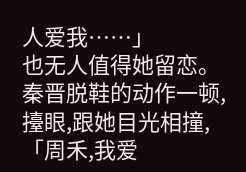人爱我……」
也无人值得她留恋。
秦晋脱鞋的动作一顿,擡眼,跟她目光相撞,「周禾,我爱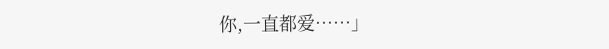你,一直都爱……」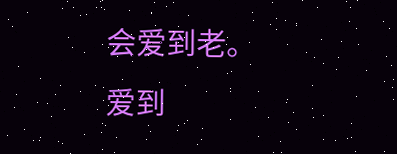会爱到老。
爱到